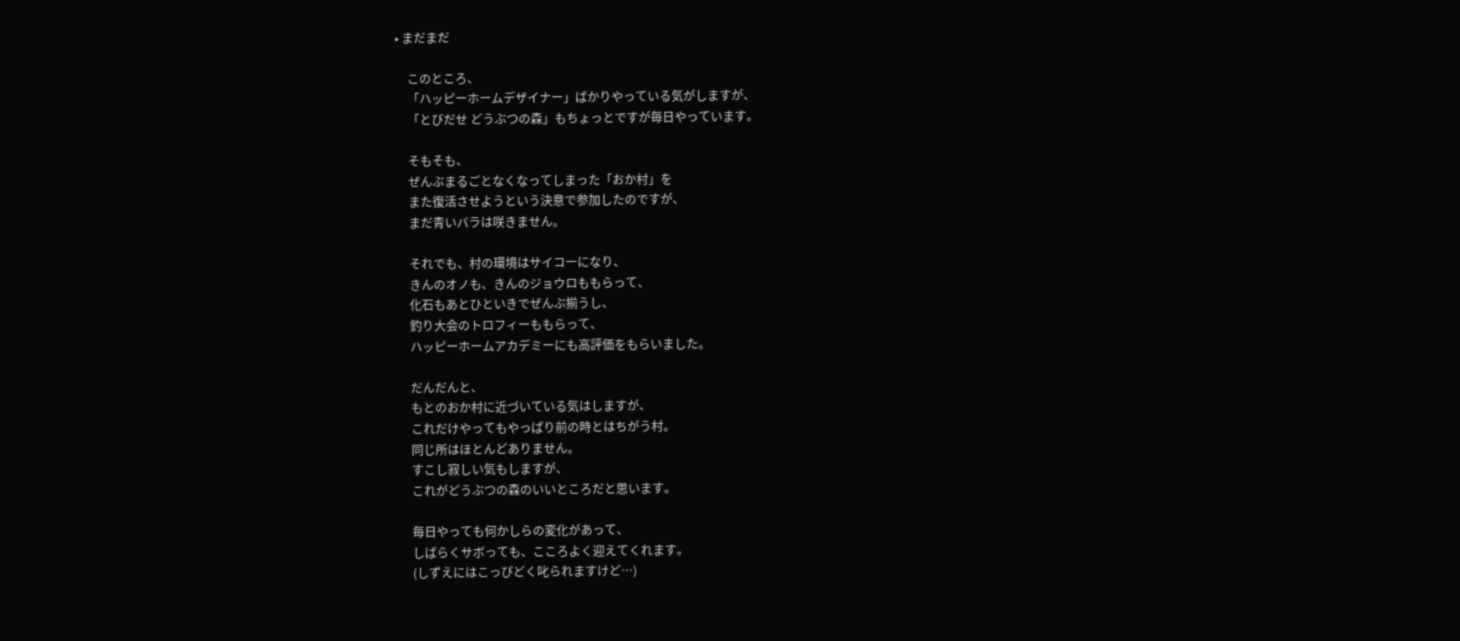• まだまだ

    このところ、
    「ハッピーホームデザイナー」ばかりやっている気がしますが、
    「とびだせ どうぶつの森」もちょっとですが毎日やっています。

    そもそも、
    ぜんぶまるごとなくなってしまった「おか村」を
    また復活させようという決意で参加したのですが、
    まだ青いバラは咲きません。

    それでも、村の環境はサイコーになり、
    きんのオノも、きんのジョウロももらって、
    化石もあとひといきでぜんぶ揃うし、
    釣り大会のトロフィーももらって、
    ハッピーホームアカデミーにも高評価をもらいました。

    だんだんと、
    もとのおか村に近づいている気はしますが、
    これだけやってもやっぱり前の時とはちがう村。
    同じ所はほとんどありません。
    すこし寂しい気もしますが、
    これがどうぶつの森のいいところだと思います。

    毎日やっても何かしらの変化があって、
    しばらくサボっても、こころよく迎えてくれます。
    (しずえにはこっぴどく叱られますけど…)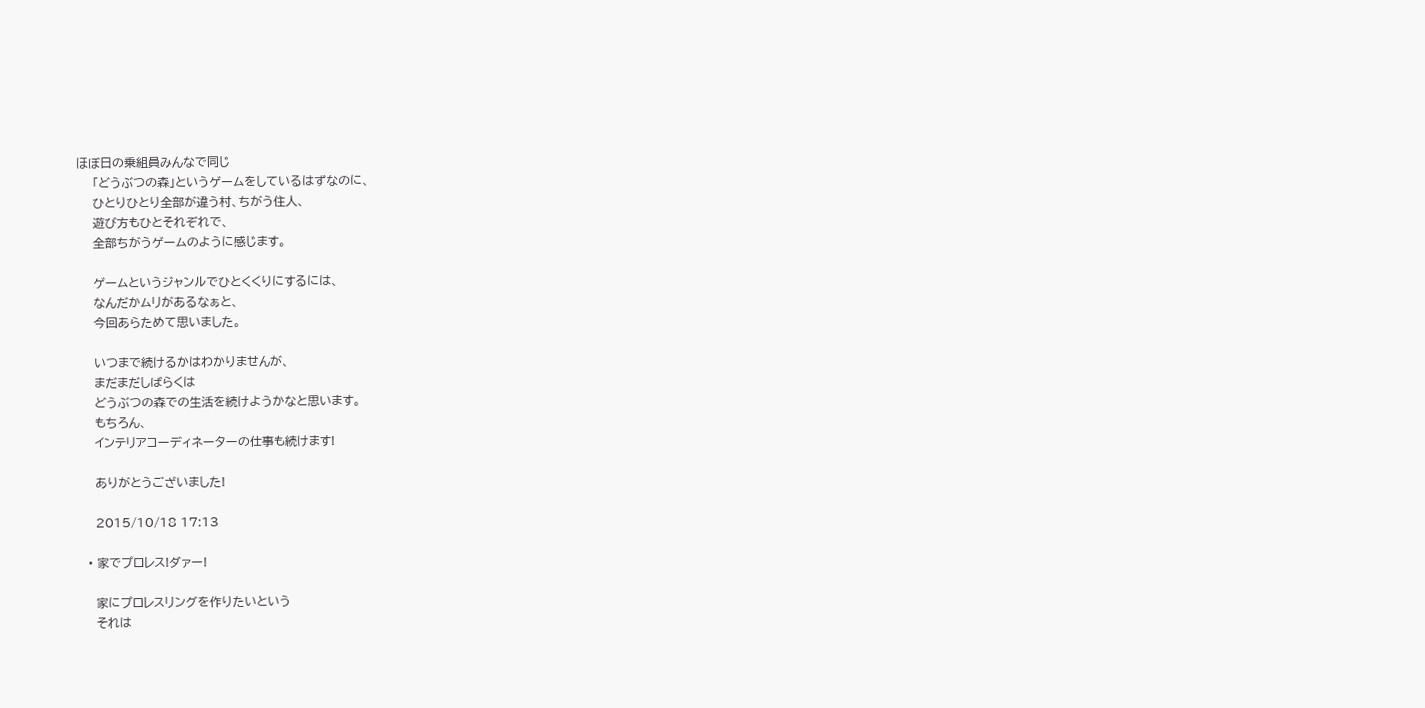ほぼ日の乗組員みんなで同じ
    「どうぶつの森」というゲームをしているはずなのに、
    ひとりひとり全部が違う村、ちがう住人、
    遊び方もひとそれぞれで、
    全部ちがうゲームのように感じます。

    ゲームというジャンルでひとくくりにするには、
    なんだかムリがあるなぁと、
    今回あらためて思いました。

    いつまで続けるかはわかりませんが、
    まだまだしばらくは
    どうぶつの森での生活を続けようかなと思います。
    もちろん、
    インテリアコーディネーターの仕事も続けます!

    ありがとうございました!

    2015/10/18 17:13

  • 家でプロレス!ダァー!

    家にプロレスリングを作りたいという
    それは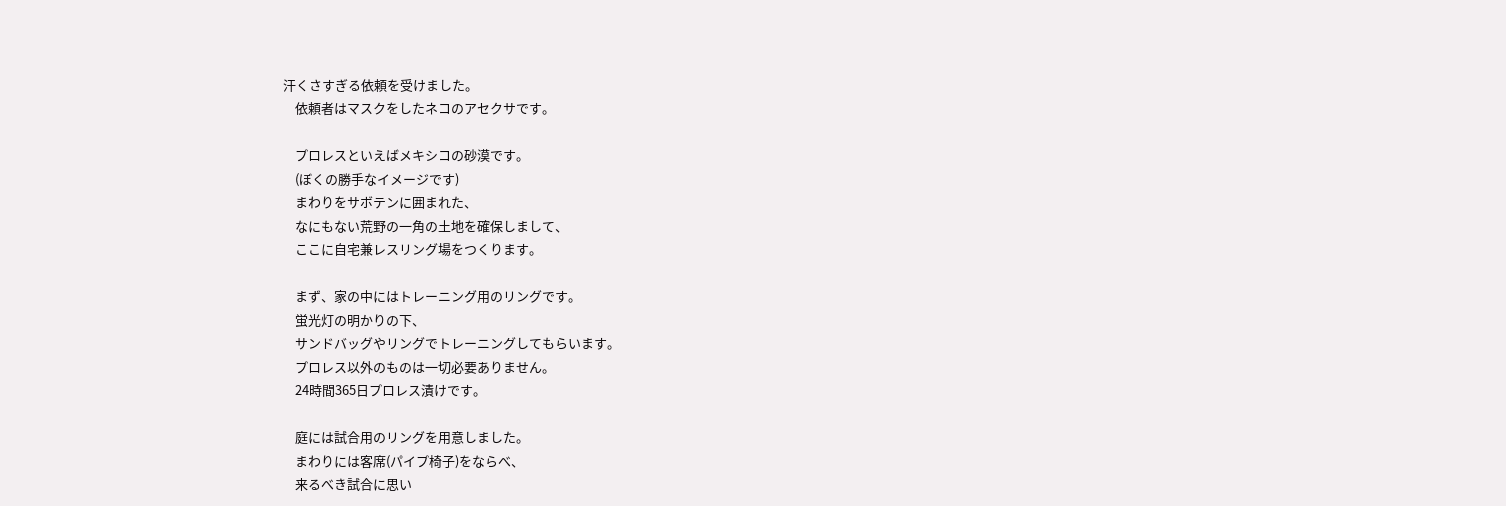汗くさすぎる依頼を受けました。
    依頼者はマスクをしたネコのアセクサです。

    プロレスといえばメキシコの砂漠です。
    (ぼくの勝手なイメージです)
    まわりをサボテンに囲まれた、
    なにもない荒野の一角の土地を確保しまして、
    ここに自宅兼レスリング場をつくります。

    まず、家の中にはトレーニング用のリングです。
    蛍光灯の明かりの下、
    サンドバッグやリングでトレーニングしてもらいます。
    プロレス以外のものは一切必要ありません。
    24時間365日プロレス漬けです。

    庭には試合用のリングを用意しました。
    まわりには客席(パイプ椅子)をならべ、
    来るべき試合に思い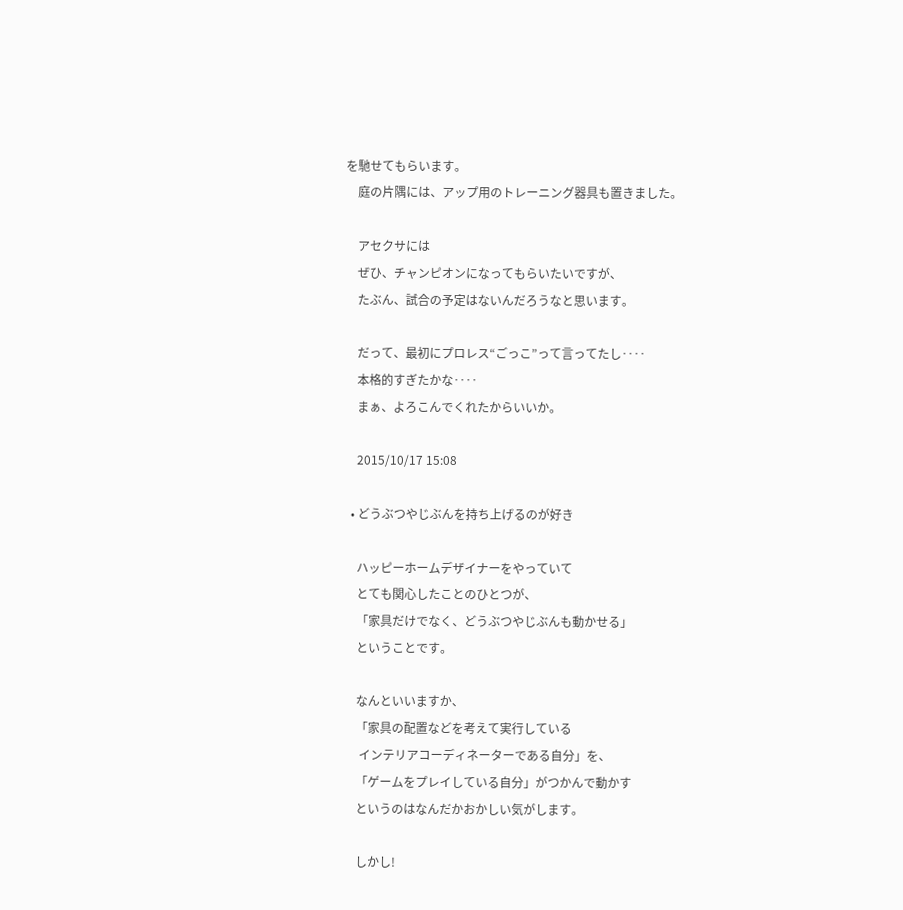を馳せてもらいます。
    庭の片隅には、アップ用のトレーニング器具も置きました。

    アセクサには
    ぜひ、チャンピオンになってもらいたいですが、
    たぶん、試合の予定はないんだろうなと思います。

    だって、最初にプロレス“ごっこ”って言ってたし‥‥
    本格的すぎたかな‥‥
    まぁ、よろこんでくれたからいいか。

    2015/10/17 15:08

  • どうぶつやじぶんを持ち上げるのが好き

    ハッピーホームデザイナーをやっていて
    とても関心したことのひとつが、
    「家具だけでなく、どうぶつやじぶんも動かせる」
    ということです。

    なんといいますか、
    「家具の配置などを考えて実行している
     インテリアコーディネーターである自分」を、
    「ゲームをプレイしている自分」がつかんで動かす
    というのはなんだかおかしい気がします。

    しかし!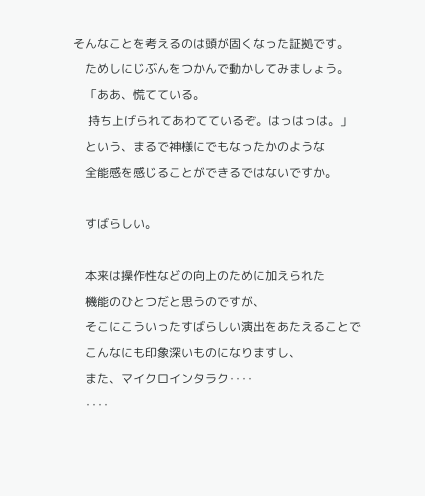そんなことを考えるのは頭が固くなった証拠です。
    ためしにじぶんをつかんで動かしてみましょう。
    「ああ、慌てている。
     持ち上げられてあわてているぞ。はっはっは。」
    という、まるで神様にでもなったかのような
    全能感を感じることができるではないですか。

    すばらしい。

    本来は操作性などの向上のために加えられた
    機能のひとつだと思うのですが、
    そこにこういったすばらしい演出をあたえることで
    こんなにも印象深いものになりますし、
    また、マイクロインタラク‥‥
    ‥‥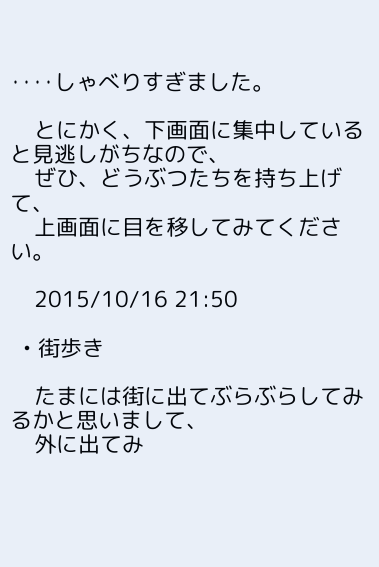‥‥しゃべりすぎました。

    とにかく、下画面に集中していると見逃しがちなので、
    ぜひ、どうぶつたちを持ち上げて、
    上画面に目を移してみてください。

    2015/10/16 21:50

  • 街歩き

    たまには街に出てぶらぶらしてみるかと思いまして、
    外に出てみ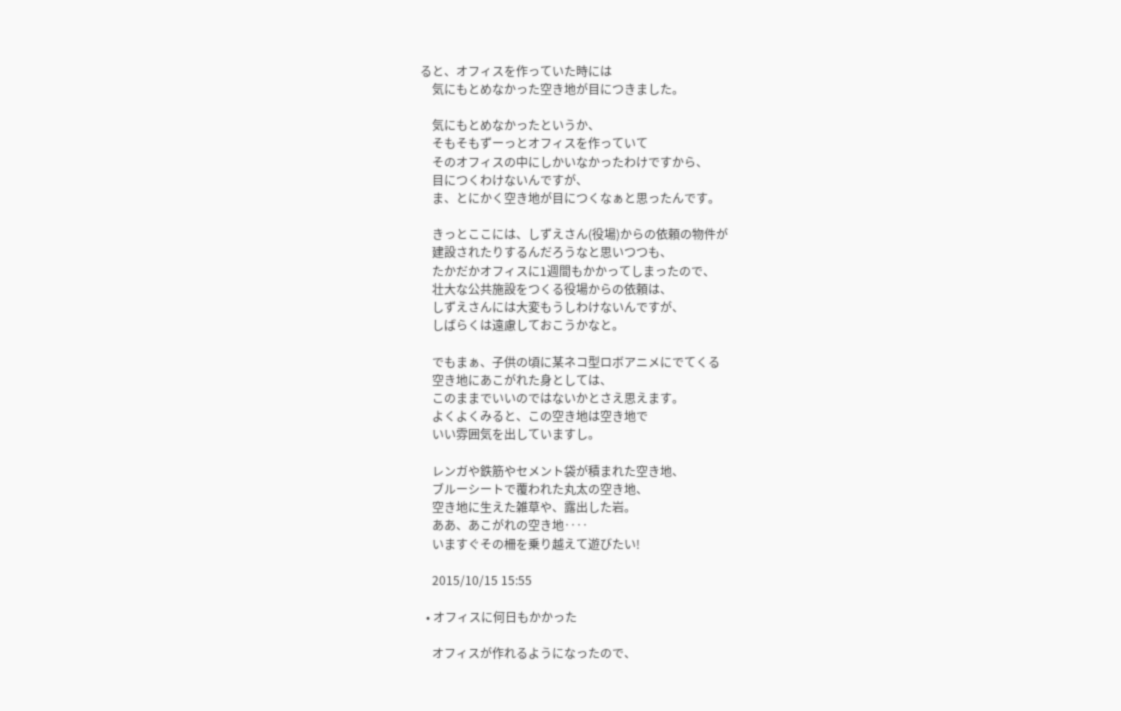ると、オフィスを作っていた時には
    気にもとめなかった空き地が目につきました。

    気にもとめなかったというか、
    そもそもずーっとオフィスを作っていて
    そのオフィスの中にしかいなかったわけですから、
    目につくわけないんですが、
    ま、とにかく空き地が目につくなぁと思ったんです。

    きっとここには、しずえさん(役場)からの依頼の物件が
    建設されたりするんだろうなと思いつつも、
    たかだかオフィスに1週間もかかってしまったので、
    壮大な公共施設をつくる役場からの依頼は、
    しずえさんには大変もうしわけないんですが、
    しばらくは遠慮しておこうかなと。

    でもまぁ、子供の頃に某ネコ型ロボアニメにでてくる
    空き地にあこがれた身としては、
    このままでいいのではないかとさえ思えます。
    よくよくみると、この空き地は空き地で
    いい雰囲気を出していますし。

    レンガや鉄筋やセメント袋が積まれた空き地、
    ブルーシートで覆われた丸太の空き地、
    空き地に生えた雑草や、露出した岩。
    ああ、あこがれの空き地‥‥
    いますぐその柵を乗り越えて遊びたい!

    2015/10/15 15:55

  • オフィスに何日もかかった

    オフィスが作れるようになったので、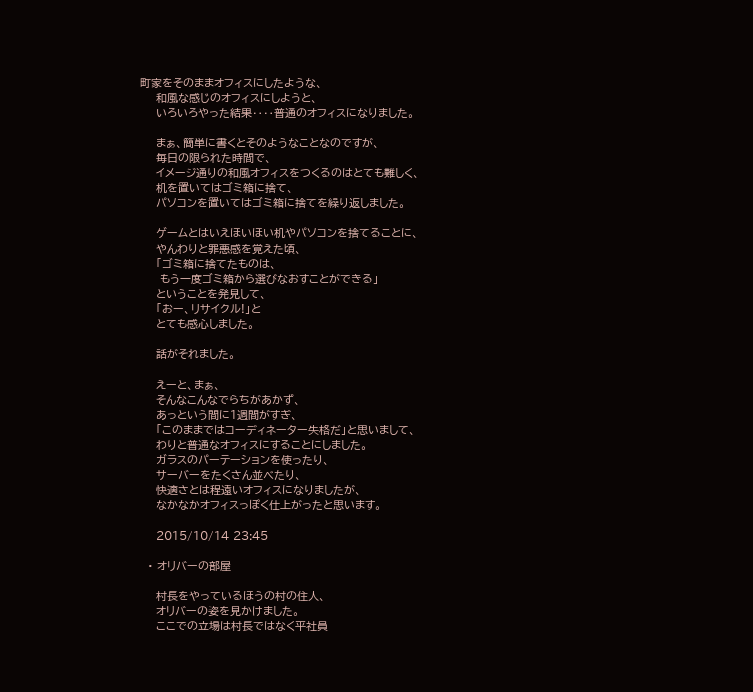町家をそのままオフィスにしたような、
    和風な感じのオフィスにしようと、
    いろいろやった結果‥‥普通のオフィスになりました。

    まぁ、簡単に書くとそのようなことなのですが、
    毎日の限られた時間で、
    イメージ通りの和風オフィスをつくるのはとても難しく、
    机を置いてはゴミ箱に捨て、
    パソコンを置いてはゴミ箱に捨てを繰り返しました。

    ゲームとはいえほいほい机やパソコンを捨てることに、
    やんわりと罪悪感を覚えた頃、
    「ゴミ箱に捨てたものは、
     もう一度ゴミ箱から選びなおすことができる」
    ということを発見して、
    「おー、リサイクル!」と
    とても感心しました。

    話がそれました。

    えーと、まぁ、
    そんなこんなでらちがあかず、
    あっという間に1週間がすぎ、
    「このままではコーディネーター失格だ」と思いまして、
    わりと普通なオフィスにすることにしました。
    ガラスのパーテーションを使ったり、
    サーバーをたくさん並べたり、
    快適さとは程遠いオフィスになりましたが、
    なかなかオフィスっぽく仕上がったと思います。

    2015/10/14 23:45

  • オリバーの部屋

    村長をやっているほうの村の住人、
    オリバーの姿を見かけました。
    ここでの立場は村長ではなく平社員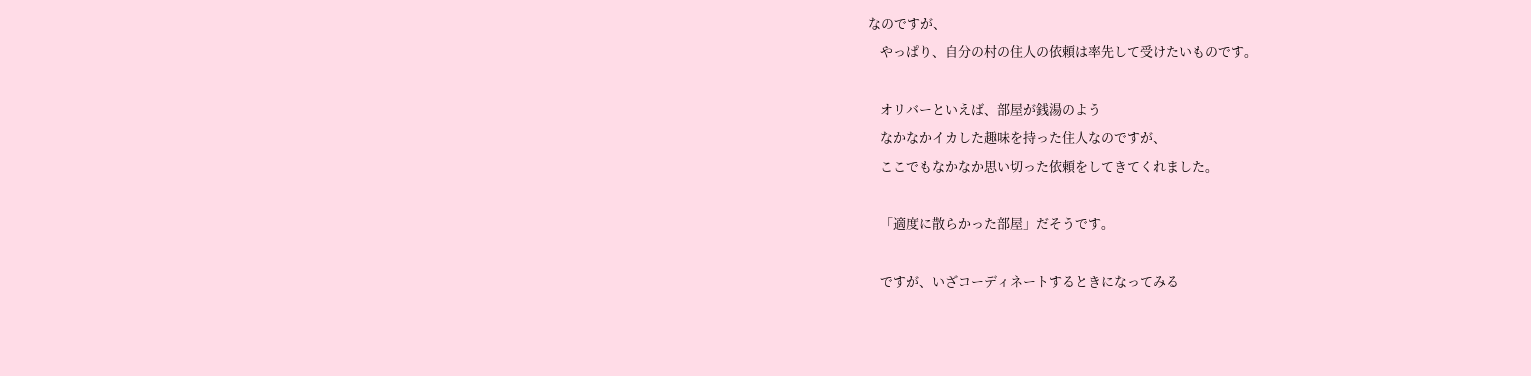なのですが、
    やっぱり、自分の村の住人の依頼は率先して受けたいものです。

    オリバーといえば、部屋が銭湯のよう
    なかなかイカした趣味を持った住人なのですが、
    ここでもなかなか思い切った依頼をしてきてくれました。

    「適度に散らかった部屋」だそうです。

    ですが、いざコーディネートするときになってみる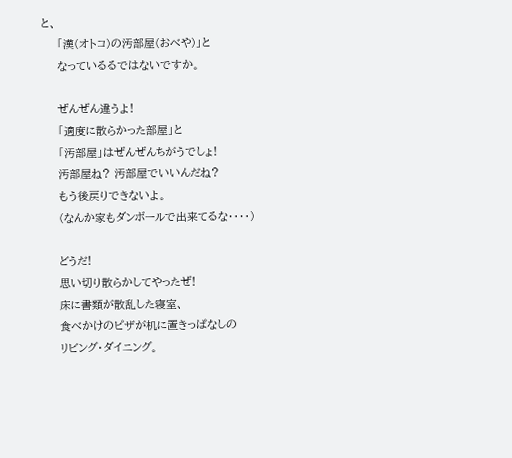と、
    「漢(オトコ)の汚部屋(おべや)」と
    なっているるではないですか。

    ぜんぜん違うよ!
    「適度に散らかった部屋」と
    「汚部屋」はぜんぜんちがうでしょ!
    汚部屋ね? 汚部屋でいいんだね?
    もう後戻りできないよ。
    (なんか家もダンボールで出来てるな‥‥)

    どうだ!
    思い切り散らかしてやったぜ!
    床に書類が散乱した寝室、
    食べかけのピザが机に置きっぱなしの
    リビング・ダイニング。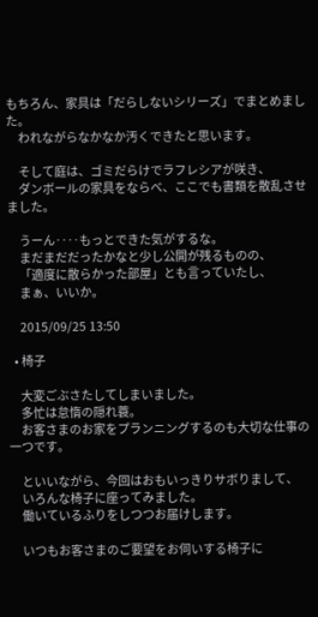もちろん、家具は「だらしないシリーズ」でまとめました。
    われながらなかなか汚くできたと思います。

    そして庭は、ゴミだらけでラフレシアが咲き、
    ダンボールの家具をならべ、ここでも書類を散乱させました。

    うーん‥‥もっとできた気がするな。
    まだまだだったかなと少し公開が残るものの、
    「適度に散らかった部屋」とも言っていたし、
    まぁ、いいか。

    2015/09/25 13:50

  • 椅子

    大変ごぶさたしてしまいました。
    多忙は怠惰の隠れ蓑。
    お客さまのお家をプランニングするのも大切な仕事の一つです。

    といいながら、今回はおもいっきりサボりまして、
    いろんな椅子に座ってみました。
    働いているふりをしつつお届けします。

    いつもお客さまのご要望をお伺いする椅子に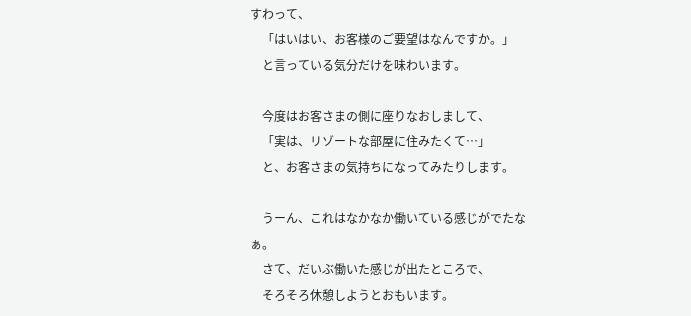すわって、
    「はいはい、お客様のご要望はなんですか。」
    と言っている気分だけを味わいます。

    今度はお客さまの側に座りなおしまして、
    「実は、リゾートな部屋に住みたくて…」
    と、お客さまの気持ちになってみたりします。

    うーん、これはなかなか働いている感じがでたなぁ。
    さて、だいぶ働いた感じが出たところで、
    そろそろ休憩しようとおもいます。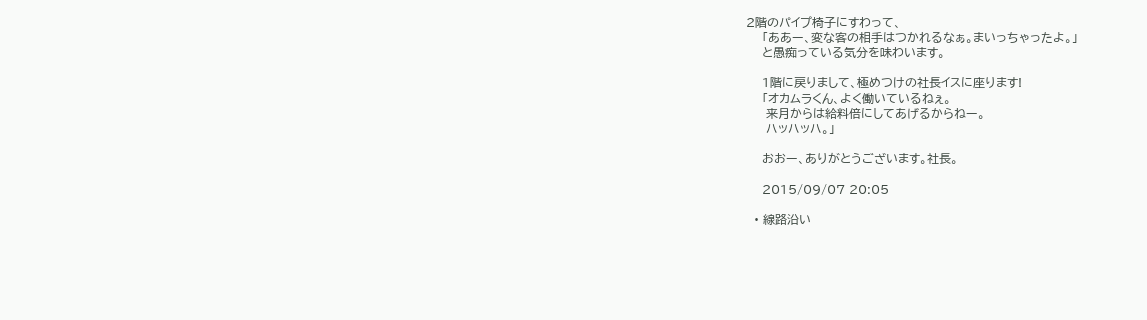2階のパイプ椅子にすわって、
    「ああー、変な客の相手はつかれるなぁ。まいっちゃったよ。」
    と愚痴っている気分を味わいます。

    1階に戻りまして、極めつけの社長イスに座ります!
    「オカムラくん、よく働いているねぇ。
     来月からは給料倍にしてあげるからねー。
     ハッハッハ。」

    おおー、ありがとうございます。社長。

    2015/09/07 20:05

  • 線路沿い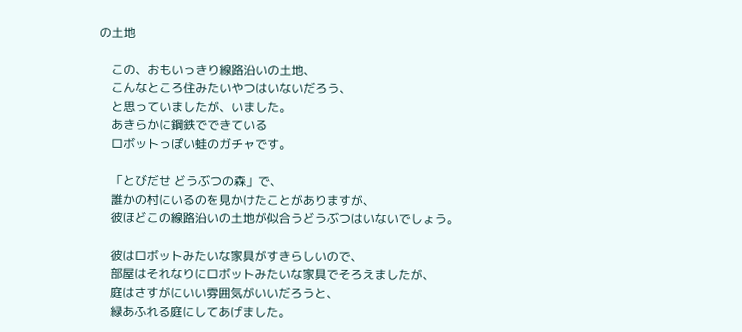の土地

    この、おもいっきり線路沿いの土地、
    こんなところ住みたいやつはいないだろう、
    と思っていましたが、いました。
    あきらかに鋼鉄でできている
    ロボットっぽい蛙のガチャです。

    「とびだせ どうぶつの森」で、
    誰かの村にいるのを見かけたことがありますが、
    彼ほどこの線路沿いの土地が似合うどうぶつはいないでしょう。

    彼はロボットみたいな家具がすきらしいので、
    部屋はそれなりにロボットみたいな家具でそろえましたが、
    庭はさすがにいい雰囲気がいいだろうと、
    緑あふれる庭にしてあげました。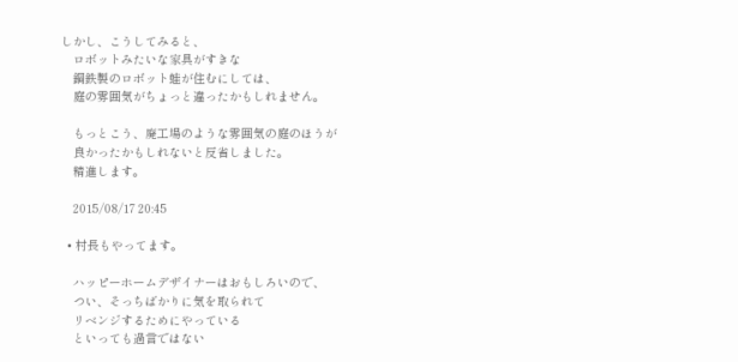しかし、こうしてみると、
    ロボットみたいな家具がすきな
    鋼鉄製のロボット蛙が住むにしては、
    庭の雰囲気がちょっと違ったかもしれません。

    もっとこう、廃工場のような雰囲気の庭のほうが
    良かったかもしれないと反省しました。
    精進します。

    2015/08/17 20:45

  • 村長もやってます。

    ハッピーホームデザイナーはおもしろいので、
    つい、そっちばかりに気を取られて
    リベンジするためにやっている
    といっても過言ではない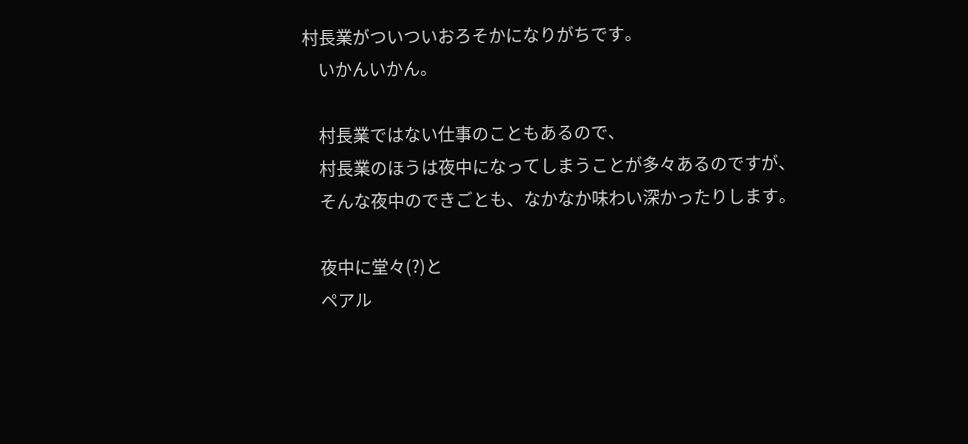村長業がついついおろそかになりがちです。
    いかんいかん。

    村長業ではない仕事のこともあるので、
    村長業のほうは夜中になってしまうことが多々あるのですが、
    そんな夜中のできごとも、なかなか味わい深かったりします。

    夜中に堂々(?)と
    ペアル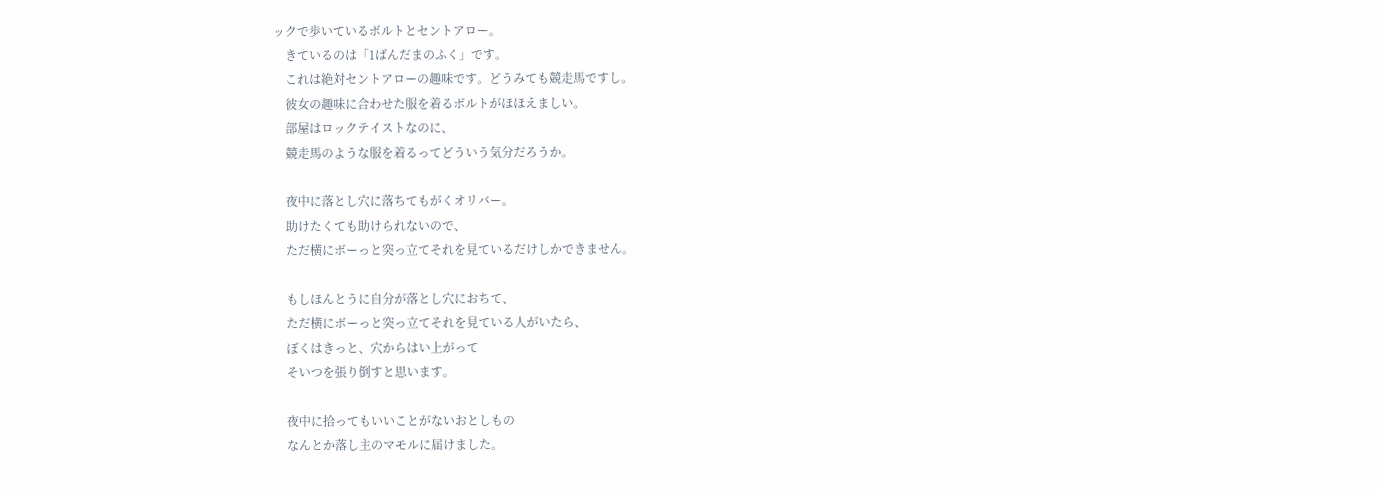ックで歩いているボルトとセントアロー。
    きているのは「1ばんだまのふく」です。
    これは絶対セントアローの趣味です。どうみても競走馬ですし。
    彼女の趣味に合わせた服を着るボルトがほほえましい。
    部屋はロックテイストなのに、
    競走馬のような服を着るってどういう気分だろうか。

    夜中に落とし穴に落ちてもがくオリバー。
    助けたくても助けられないので、
    ただ横にボーっと突っ立てそれを見ているだけしかできません。

    もしほんとうに自分が落とし穴におちて、
    ただ横にボーっと突っ立てそれを見ている人がいたら、
    ぼくはきっと、穴からはい上がって
    そいつを張り倒すと思います。

    夜中に拾ってもいいことがないおとしもの
    なんとか落し主のマモルに届けました。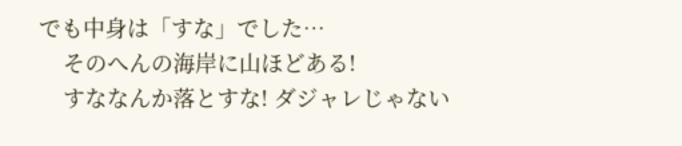でも中身は「すな」でした…
    そのへんの海岸に山ほどある!
    すななんか落とすな! ダジャレじゃない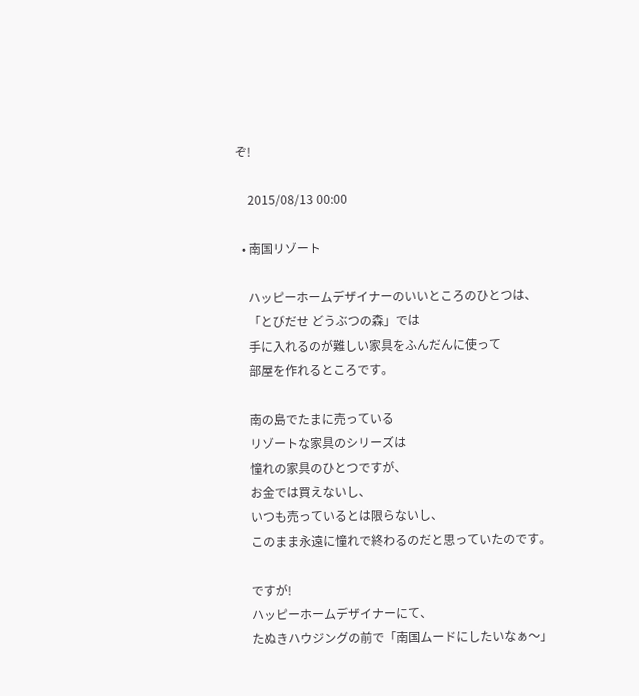ぞ!

    2015/08/13 00:00

  • 南国リゾート

    ハッピーホームデザイナーのいいところのひとつは、
    「とびだせ どうぶつの森」では
    手に入れるのが難しい家具をふんだんに使って
    部屋を作れるところです。

    南の島でたまに売っている
    リゾートな家具のシリーズは
    憧れの家具のひとつですが、
    お金では買えないし、
    いつも売っているとは限らないし、
    このまま永遠に憧れで終わるのだと思っていたのです。

    ですが!
    ハッピーホームデザイナーにて、
    たぬきハウジングの前で「南国ムードにしたいなぁ〜」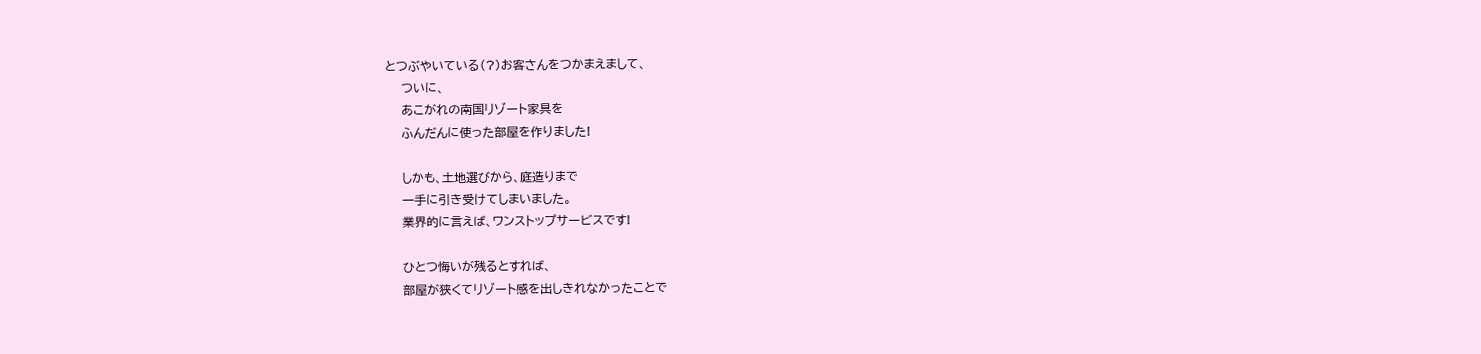とつぶやいている(?)お客さんをつかまえまして、
    ついに、
    あこがれの南国リゾート家具を
    ふんだんに使った部屋を作りました!

    しかも、土地選びから、庭造りまで
    一手に引き受けてしまいました。
    業界的に言えば、ワンストップサービスです!

    ひとつ悔いが残るとすれば、
    部屋が狭くてリゾート感を出しきれなかったことで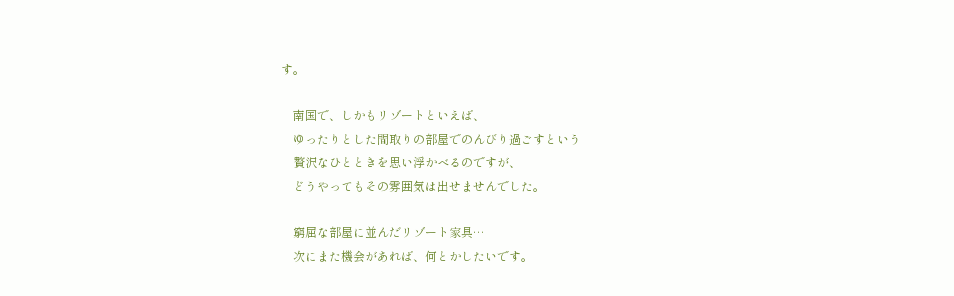す。

    南国で、しかもリゾートといえば、
    ゆったりとした間取りの部屋でのんびり過ごすという
    贅沢なひとときを思い浮かべるのですが、
    どうやってもその雰囲気は出せませんでした。

    窮屈な部屋に並んだリゾート家具…
    次にまた機会があれば、何とかしたいです。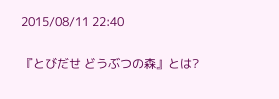2015/08/11 22:40

『とびだせ どうぶつの森』とは?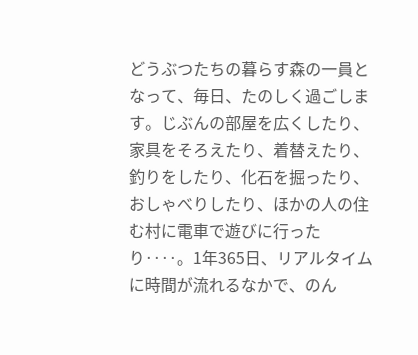どうぶつたちの暮らす森の一員となって、毎日、たのしく過ごします。じぶんの部屋を広くしたり、家具をそろえたり、着替えたり、釣りをしたり、化石を掘ったり、おしゃべりしたり、ほかの人の住む村に電車で遊びに行ったり‥‥。1年365日、リアルタイムに時間が流れるなかで、のん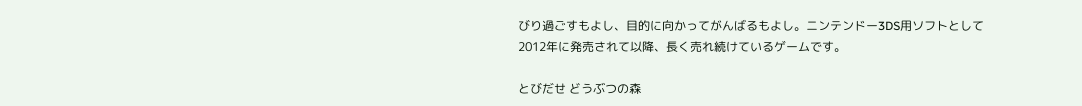びり過ごすもよし、目的に向かってがんばるもよし。ニンテンドー3DS用ソフトとして2012年に発売されて以降、長く売れ続けているゲームです。

とびだせ どうぶつの森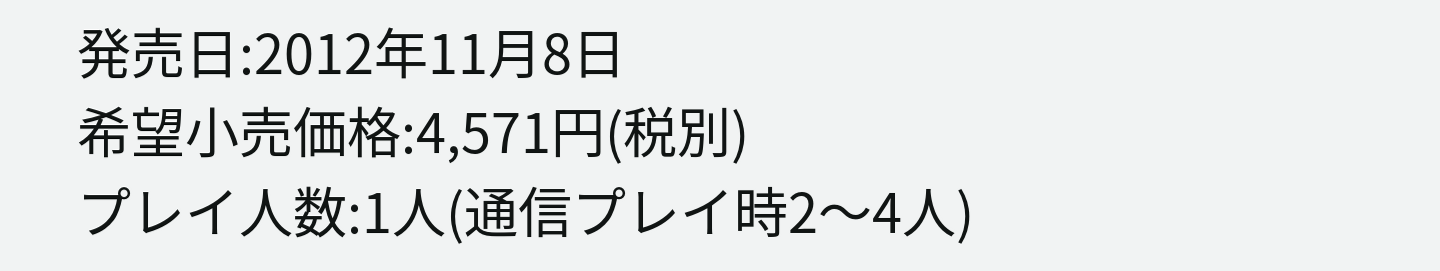発売日:2012年11月8日
希望小売価格:4,571円(税別)
プレイ人数:1人(通信プレイ時2〜4人)